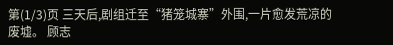第(1/3)页 三天后,剧组迁至“猪笼城寨”外围,一片愈发荒凉的废墟。 顾志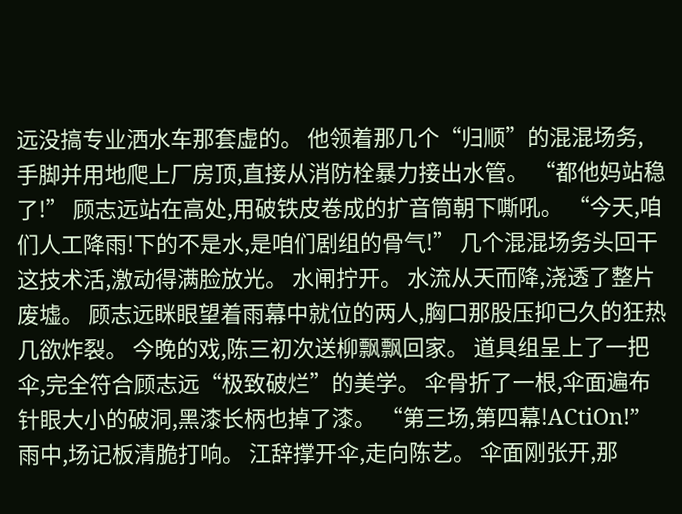远没搞专业洒水车那套虚的。 他领着那几个“归顺”的混混场务, 手脚并用地爬上厂房顶,直接从消防栓暴力接出水管。 “都他妈站稳了!” 顾志远站在高处,用破铁皮卷成的扩音筒朝下嘶吼。 “今天,咱们人工降雨!下的不是水,是咱们剧组的骨气!” 几个混混场务头回干这技术活,激动得满脸放光。 水闸拧开。 水流从天而降,浇透了整片废墟。 顾志远眯眼望着雨幕中就位的两人,胸口那股压抑已久的狂热几欲炸裂。 今晚的戏,陈三初次送柳飘飘回家。 道具组呈上了一把伞,完全符合顾志远“极致破烂”的美学。 伞骨折了一根,伞面遍布针眼大小的破洞,黑漆长柄也掉了漆。 “第三场,第四幕!ACtiOn!” 雨中,场记板清脆打响。 江辞撑开伞,走向陈艺。 伞面刚张开,那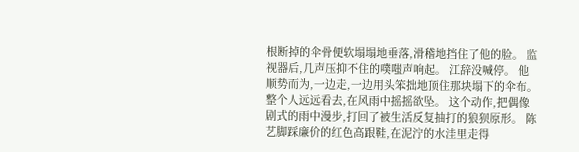根断掉的伞骨便软塌塌地垂落,滑稽地挡住了他的脸。 监视器后,几声压抑不住的噗嗤声响起。 江辞没喊停。 他顺势而为,一边走,一边用头笨拙地顶住那块塌下的伞布。 整个人远远看去,在风雨中摇摇欲坠。 这个动作,把偶像剧式的雨中漫步,打回了被生活反复抽打的狼狈原形。 陈艺脚踩廉价的红色高跟鞋,在泥泞的水洼里走得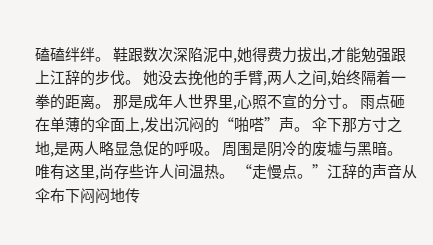磕磕绊绊。 鞋跟数次深陷泥中,她得费力拔出,才能勉强跟上江辞的步伐。 她没去挽他的手臂,两人之间,始终隔着一拳的距离。 那是成年人世界里,心照不宣的分寸。 雨点砸在单薄的伞面上,发出沉闷的“啪嗒”声。 伞下那方寸之地,是两人略显急促的呼吸。 周围是阴冷的废墟与黑暗。 唯有这里,尚存些许人间温热。 “走慢点。”江辞的声音从伞布下闷闷地传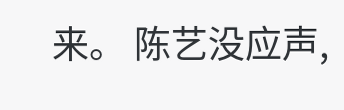来。 陈艺没应声,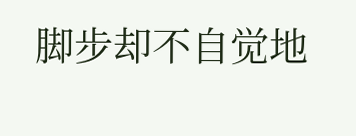脚步却不自觉地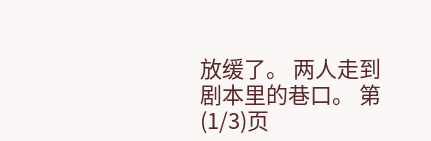放缓了。 两人走到剧本里的巷口。 第(1/3)页